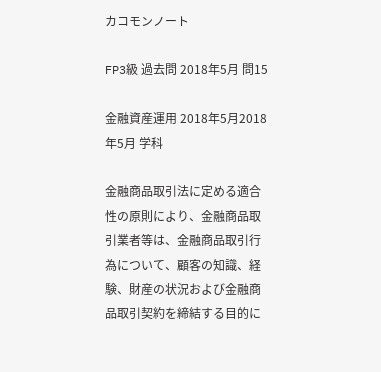カコモンノート

FP3級 過去問 2018年5月 問15

金融資産運用 2018年5月2018年5月 学科

金融商品取引法に定める適合性の原則により、金融商品取引業者等は、金融商品取引行為について、顧客の知識、経験、財産の状況および金融商品取引契約を締結する目的に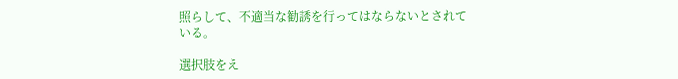照らして、不適当な勧誘を行ってはならないとされている。

選択肢をえ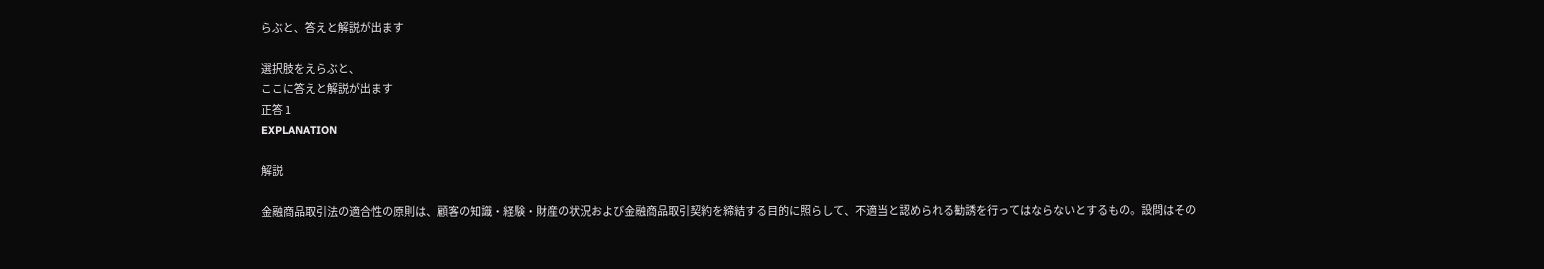らぶと、答えと解説が出ます

選択肢をえらぶと、
ここに答えと解説が出ます
正答 1
EXPLANATION

解説

金融商品取引法の適合性の原則は、顧客の知識・経験・財産の状況および金融商品取引契約を締結する目的に照らして、不適当と認められる勧誘を行ってはならないとするもの。設問はその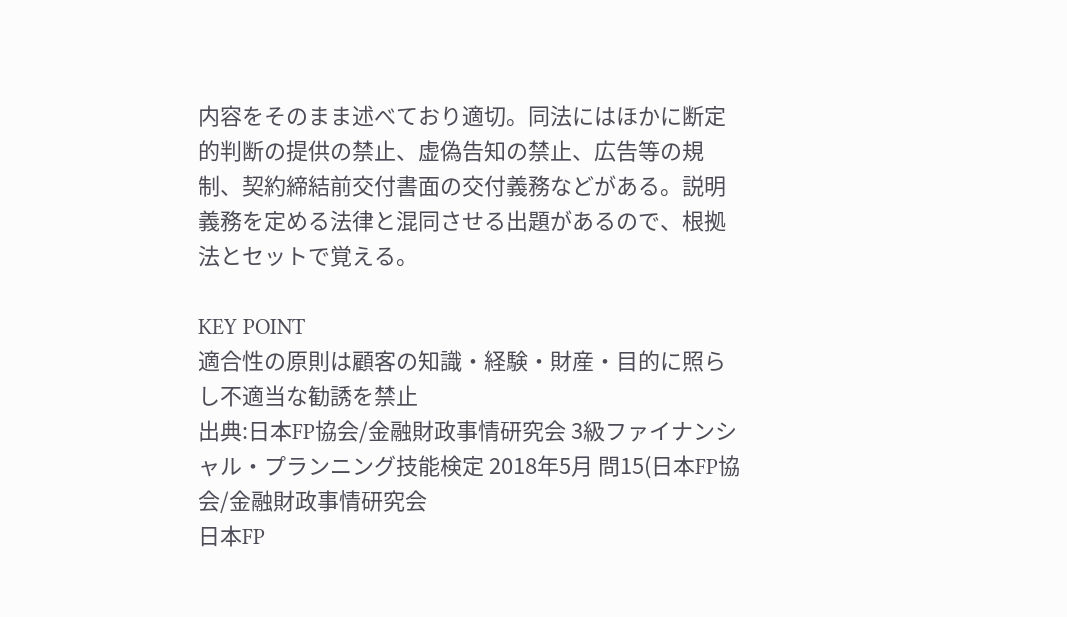内容をそのまま述べており適切。同法にはほかに断定的判断の提供の禁止、虚偽告知の禁止、広告等の規制、契約締結前交付書面の交付義務などがある。説明義務を定める法律と混同させる出題があるので、根拠法とセットで覚える。

KEY POINT
適合性の原則は顧客の知識・経験・財産・目的に照らし不適当な勧誘を禁止
出典:日本FP協会/金融財政事情研究会 3級ファイナンシャル・プランニング技能検定 2018年5月 問15(日本FP協会/金融財政事情研究会
日本FP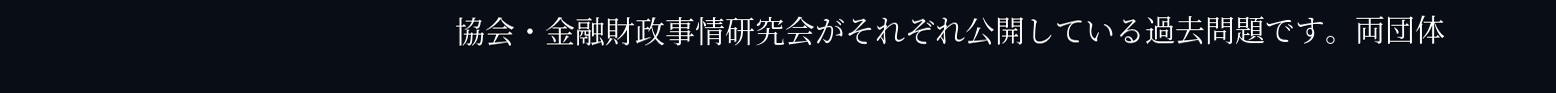協会・金融財政事情研究会がそれぞれ公開している過去問題です。両団体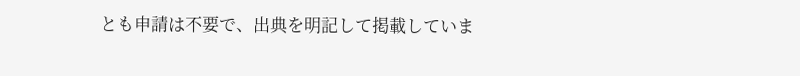とも申請は不要で、出典を明記して掲載していま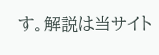す。解説は当サイト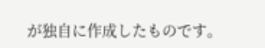が独自に作成したものです。